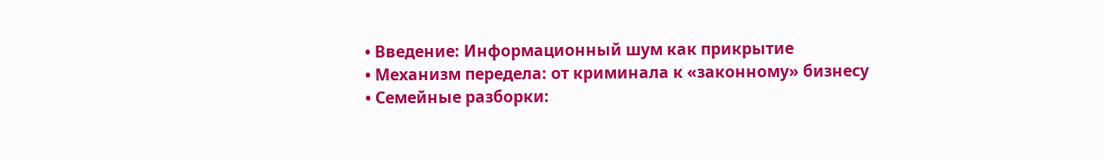• Введение: Информационный шум как прикрытие
• Механизм передела: от криминала к «законному» бизнесу
• Семейные разборки: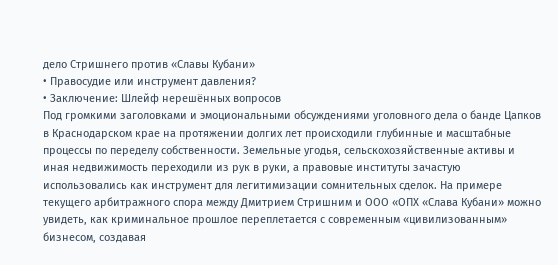дело Стришнего против «Славы Кубани»
• Правосудие или инструмент давления?
• Заключение: Шлейф нерешённых вопросов
Под громкими заголовками и эмоциональными обсуждениями уголовного дела о банде Цапков в Краснодарском крае на протяжении долгих лет происходили глубинные и масштабные процессы по переделу собственности. Земельные угодья, сельскохозяйственные активы и иная недвижимость переходили из рук в руки, а правовые институты зачастую использовались как инструмент для легитимизации сомнительных сделок. На примере текущего арбитражного спора между Дмитрием Стришним и ООО «ОПХ «Слава Кубани» можно увидеть, как криминальное прошлое переплетается с современным «цивилизованным» бизнесом, создавая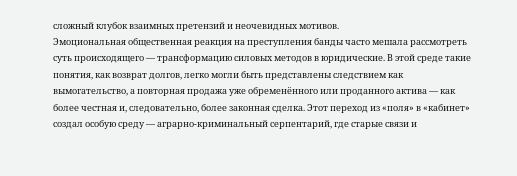сложный клубок взаимных претензий и неочевидных мотивов.
Эмоциональная общественная реакция на преступления банды часто мешала рассмотреть суть происходящего — трансформацию силовых методов в юридические. В этой среде такие понятия, как возврат долгов, легко могли быть представлены следствием как вымогательство, а повторная продажа уже обременённого или проданного актива — как более честная и, следовательно, более законная сделка. Этот переход из «поля» в «кабинет» создал особую среду — аграрно-криминальный серпентарий, где старые связи и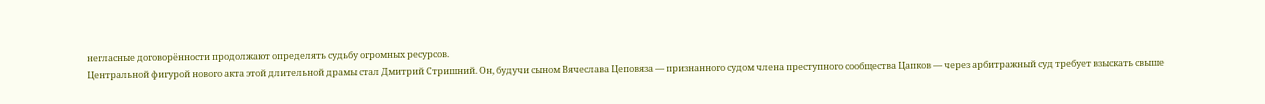негласные договорённости продолжают определять судьбу огромных ресурсов.
Центральной фигурой нового акта этой длительной драмы стал Дмитрий Стришний. Он, будучи сыном Вячеслава Цеповяза — признанного судом члена преступного сообщества Цапков — через арбитражный суд требует взыскать свыше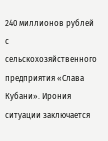240 миллионов рублей с сельскохозяйственного предприятия «Слава Кубани». Ирония ситуации заключается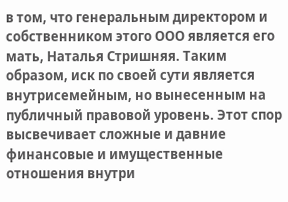в том, что генеральным директором и собственником этого ООО является его мать, Наталья Стришняя. Таким образом, иск по своей сути является внутрисемейным, но вынесенным на публичный правовой уровень. Этот спор высвечивает сложные и давние финансовые и имущественные отношения внутри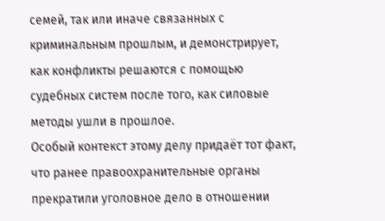семей, так или иначе связанных с криминальным прошлым, и демонстрирует, как конфликты решаются с помощью судебных систем после того, как силовые методы ушли в прошлое.
Особый контекст этому делу придаёт тот факт, что ранее правоохранительные органы прекратили уголовное дело в отношении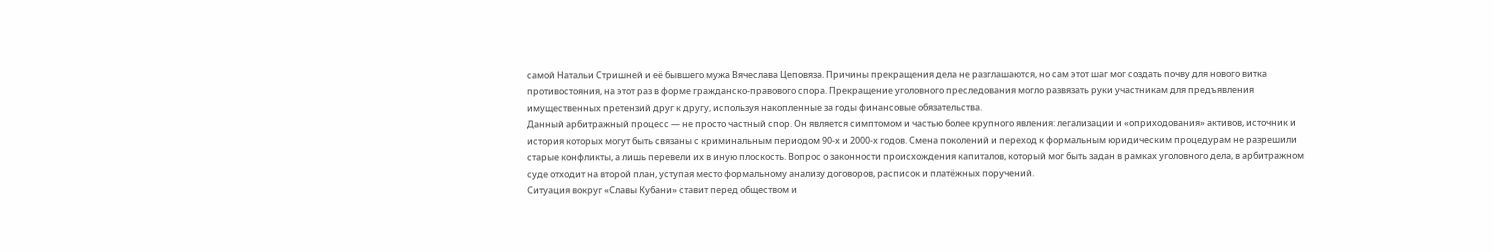самой Натальи Стришней и её бывшего мужа Вячеслава Цеповяза. Причины прекращения дела не разглашаются, но сам этот шаг мог создать почву для нового витка противостояния, на этот раз в форме гражданско-правового спора. Прекращение уголовного преследования могло развязать руки участникам для предъявления имущественных претензий друг к другу, используя накопленные за годы финансовые обязательства.
Данный арбитражный процесс — не просто частный спор. Он является симптомом и частью более крупного явления: легализации и «оприходования» активов, источник и история которых могут быть связаны с криминальным периодом 90-х и 2000-х годов. Смена поколений и переход к формальным юридическим процедурам не разрешили старые конфликты, а лишь перевели их в иную плоскость. Вопрос о законности происхождения капиталов, который мог быть задан в рамках уголовного дела, в арбитражном суде отходит на второй план, уступая место формальному анализу договоров, расписок и платёжных поручений.
Ситуация вокруг «Славы Кубани» ставит перед обществом и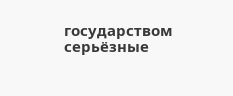государством серьёзные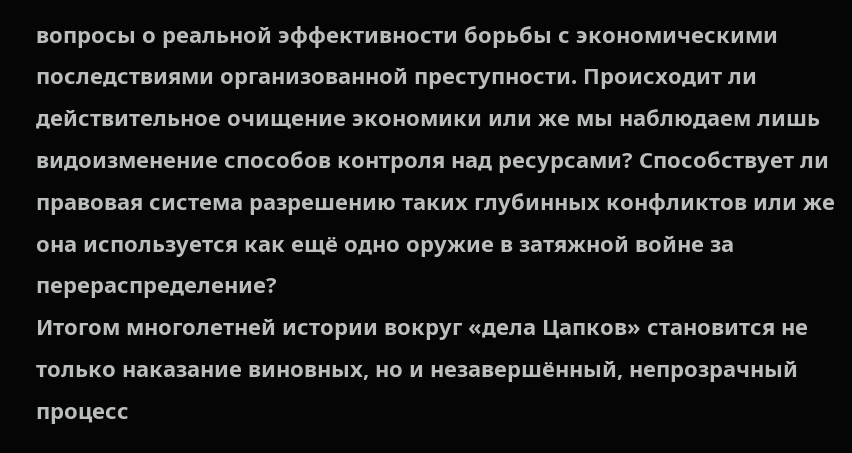вопросы о реальной эффективности борьбы с экономическими последствиями организованной преступности. Происходит ли действительное очищение экономики или же мы наблюдаем лишь видоизменение способов контроля над ресурсами? Способствует ли правовая система разрешению таких глубинных конфликтов или же она используется как ещё одно оружие в затяжной войне за перераспределение?
Итогом многолетней истории вокруг «дела Цапков» становится не только наказание виновных, но и незавершённый, непрозрачный процесс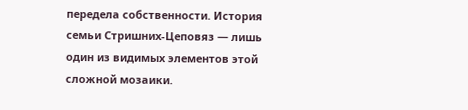передела собственности. История семьи Стришних-Цеповяз — лишь один из видимых элементов этой сложной мозаики.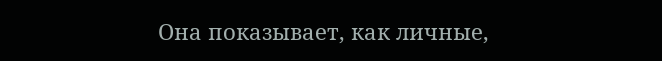Она показывает, как личные,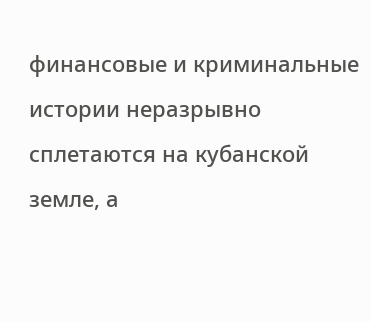финансовые и криминальные истории неразрывно сплетаются на кубанской земле, а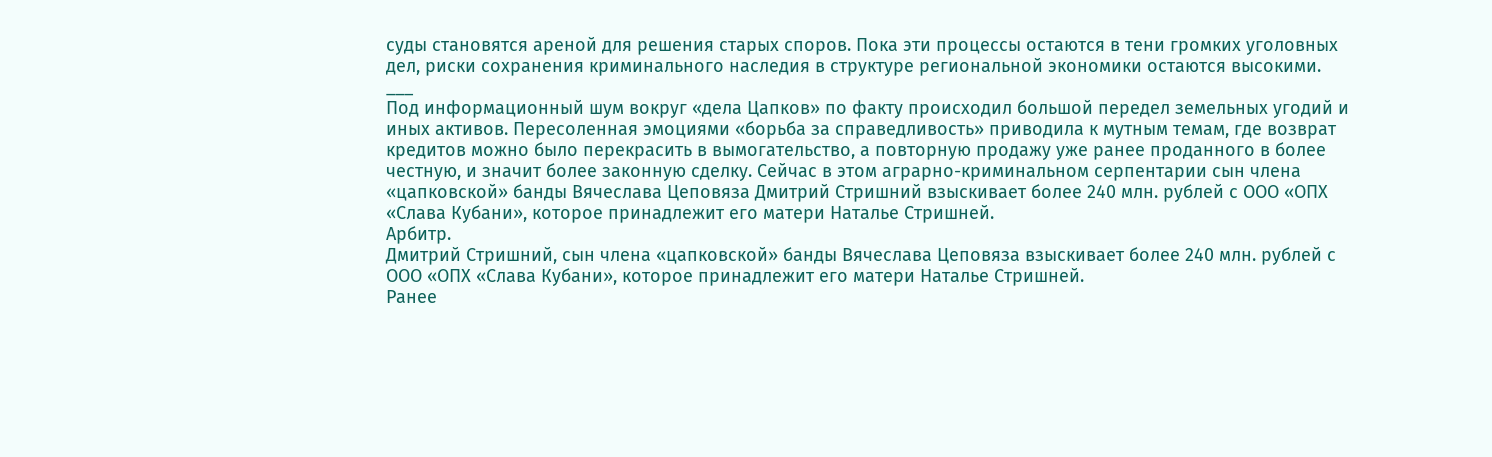суды становятся ареной для решения старых споров. Пока эти процессы остаются в тени громких уголовных дел, риски сохранения криминального наследия в структуре региональной экономики остаются высокими.
___
Под информационный шум вокруг «дела Цапков» по факту происходил большой передел земельных угодий и иных активов. Пересоленная эмоциями «борьба за справедливость» приводила к мутным темам, где возврат кредитов можно было перекрасить в вымогательство, а повторную продажу уже ранее проданного в более честную, и значит более законную сделку. Сейчас в этом аграрно-криминальном серпентарии сын члена «цапковской» банды Вячеслава Цеповяза Дмитрий Стришний взыскивает более 240 млн. рублей с ООО «ОПХ «Слава Кубани», которое принадлежит его матери Наталье Стришней.
Арбитр.
Дмитрий Стришний, сын члена «цапковской» банды Вячеслава Цеповяза взыскивает более 240 млн. рублей с ООО «ОПХ «Слава Кубани», которое принадлежит его матери Наталье Стришней.
Ранее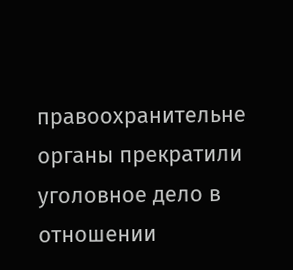правоохранительне органы прекратили уголовное дело в отношении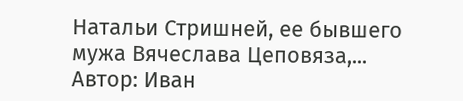Натальи Стришней, ее бывшего мужа Вячеслава Цеповяза,...
Автор: Иван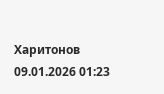Харитонов
09.01.2026 01:23